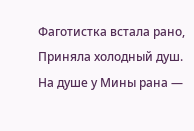Фаготистка встала рано,
Приняла холодный душ.
На душе у Мины рана —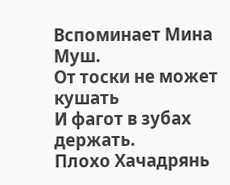Вспоминает Мина Муш.
От тоски не может кушать
И фагот в зубах держать.
Плохо Хачадрянь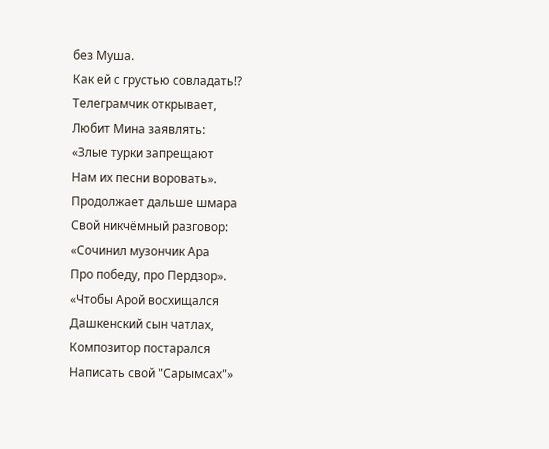без Муша.
Как ей с грустью совладать!?
Телеграмчик открывает,
Любит Мина заявлять:
«Злые турки запрещают
Нам их песни воровать».
Продолжает дальше шмара
Свой никчёмный разговор:
«Сочинил музончик Ара
Про победу, про Пердзор».
«Чтобы Арой восхищался
Дашкенский сын чатлах,
Композитор постарался
Написать свой "Сарымсах"»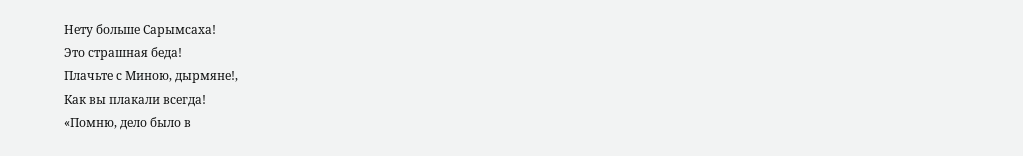Нету больше Сарымсаха!
Это страшная беда!
Плачьте с Миною, дырмяне!,
Как вы плакали всегда!
«Помню, дело было в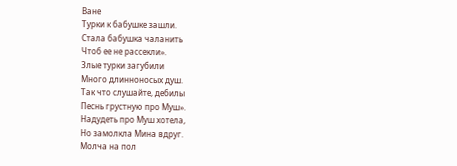Ване
Турки к бабушке зашли.
Стала бабушка чаланить
Чтоб ее не рассекли».
Злые турки загубили
Много длинноносых душ.
Так что слушайте, дебилы
Песнь грустную про Муш».
Надудеть про Муш хотела,
Но замолкла Мина вдруг.
Молча на пол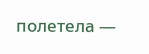полетела —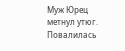Муж Юрец метнул утюг.
Повалилась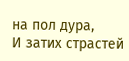на пол дура,
И затих страстей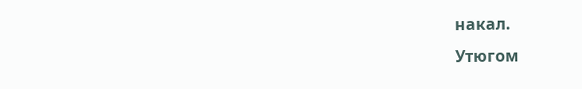накал.
Утюгом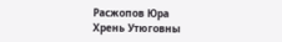Расжопов Юра
Хрень Утюговны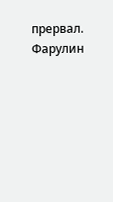прервал.
Фарулин